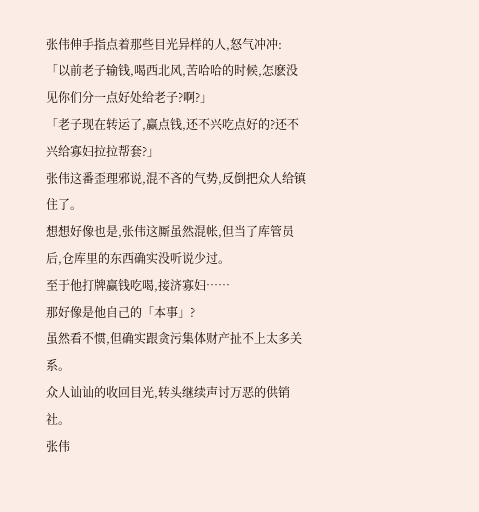张伟伸手指点着那些目光异样的人,怒气冲冲:
「以前老子输钱,喝西北风,苦哈哈的时候,怎麽没见你们分一点好处给老子?啊?」
「老子现在转运了,赢点钱,还不兴吃点好的?还不兴给寡妇拉拉帮套?」
张伟这番歪理邪说,混不吝的气势,反倒把众人给镇住了。
想想好像也是,张伟这厮虽然混帐,但当了库管员后,仓库里的东西确实没听说少过。
至于他打牌赢钱吃喝,接济寡妇……
那好像是他自己的「本事」?
虽然看不惯,但确实跟贪污集体财产扯不上太多关系。
众人讪讪的收回目光,转头继续声讨万恶的供销社。
张伟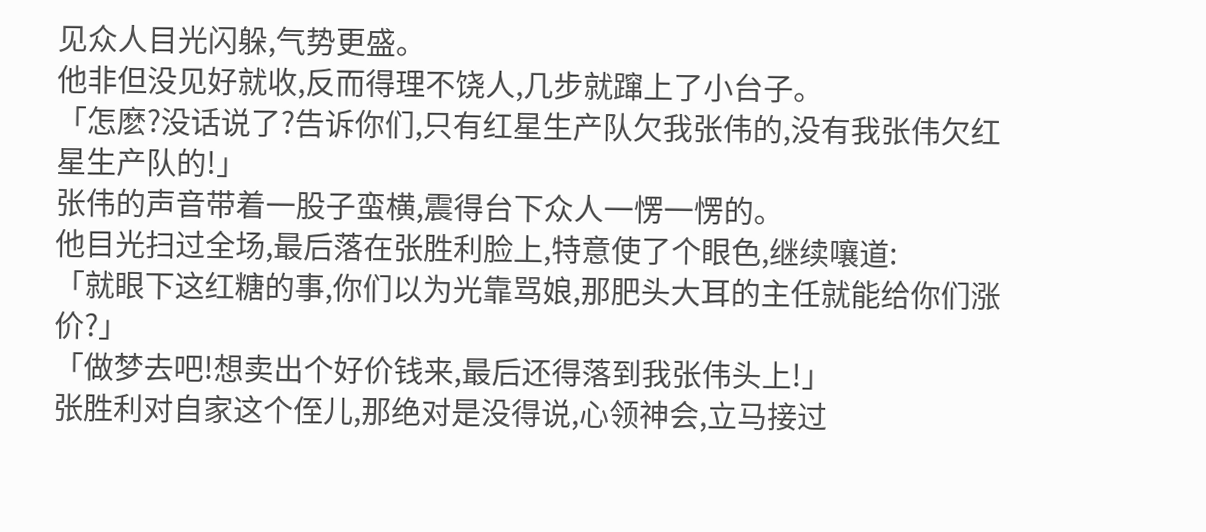见众人目光闪躲,气势更盛。
他非但没见好就收,反而得理不饶人,几步就蹿上了小台子。
「怎麽?没话说了?告诉你们,只有红星生产队欠我张伟的,没有我张伟欠红星生产队的!」
张伟的声音带着一股子蛮横,震得台下众人一愣一愣的。
他目光扫过全场,最后落在张胜利脸上,特意使了个眼色,继续嚷道:
「就眼下这红糖的事,你们以为光靠骂娘,那肥头大耳的主任就能给你们涨价?」
「做梦去吧!想卖出个好价钱来,最后还得落到我张伟头上!」
张胜利对自家这个侄儿,那绝对是没得说,心领神会,立马接过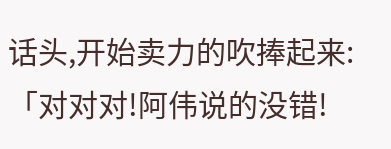话头,开始卖力的吹捧起来:
「对对对!阿伟说的没错!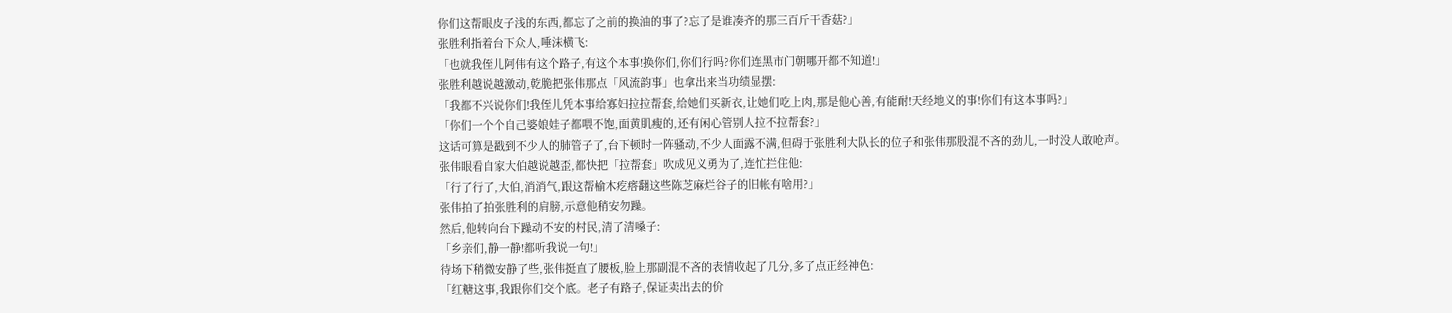你们这帮眼皮子浅的东西,都忘了之前的换油的事了?忘了是谁凑齐的那三百斤干香菇?」
张胜利指着台下众人,唾沫横飞:
「也就我侄儿阿伟有这个路子,有这个本事!换你们,你们行吗?你们连黑市门朝哪开都不知道!」
张胜利越说越激动,乾脆把张伟那点「风流韵事」也拿出来当功绩显摆:
「我都不兴说你们!我侄儿凭本事给寡妇拉拉帮套,给她们买新衣,让她们吃上肉,那是他心善,有能耐!天经地义的事!你们有这本事吗?」
「你们一个个自己婆娘娃子都喂不饱,面黄肌瘦的,还有闲心管别人拉不拉帮套?」
这话可算是戳到不少人的肺管子了,台下顿时一阵骚动,不少人面露不满,但碍于张胜利大队长的位子和张伟那股混不吝的劲儿,一时没人敢呛声。
张伟眼看自家大伯越说越歪,都快把「拉帮套」吹成见义勇为了,连忙拦住他:
「行了行了,大伯,消消气,跟这帮榆木疙瘩翻这些陈芝麻烂谷子的旧帐有啥用?」
张伟拍了拍张胜利的肩膀,示意他稍安勿躁。
然后,他转向台下躁动不安的村民,清了清嗓子:
「乡亲们,静一静!都听我说一句!」
待场下稍微安静了些,张伟挺直了腰板,脸上那副混不吝的表情收起了几分,多了点正经神色:
「红糖这事,我跟你们交个底。老子有路子,保证卖出去的价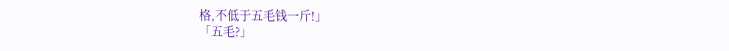格,不低于五毛钱一斤!」
「五毛?」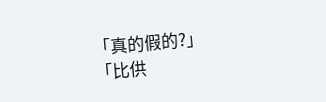「真的假的?」
「比供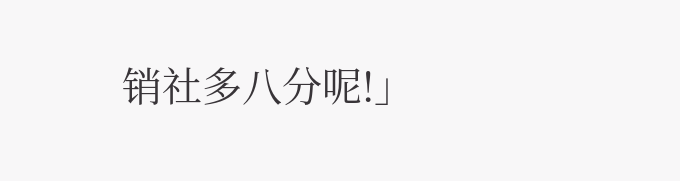销社多八分呢!」